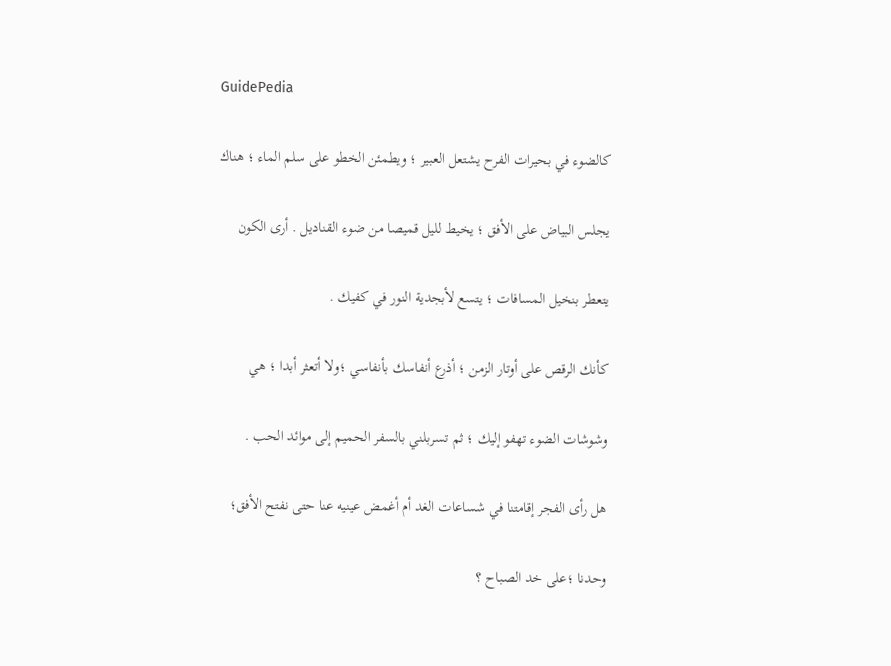GuidePedia

كالضوء في بحيرات الفرح يشتعل العبير ؛ ويطمئن الخطو على سلم الماء ؛ هناك

يجلس البياض على الأفق ؛ يخيط لليل قميصا من ضوء القناديل . أرى الكون

يتعطر بنخيل المسافات ؛ يتسع لأبجدية النور في كفيك .

كأنك الرقص على أوتار الزمن ؛ أذرع أنفاسك بأنفاسي ؛ولا أتعثر أبدا ؛ هي

وشوشات الضوء تهفو إليك ؛ ثم تسربلني بالسفر الحميم إلى موائد الحب .

هل رأى الفجر إقامتنا في شساعات الغد أم أغمض عينيه عنا حتى نفتح الأفق؛

وحدنا ؛على خد الصباح ؟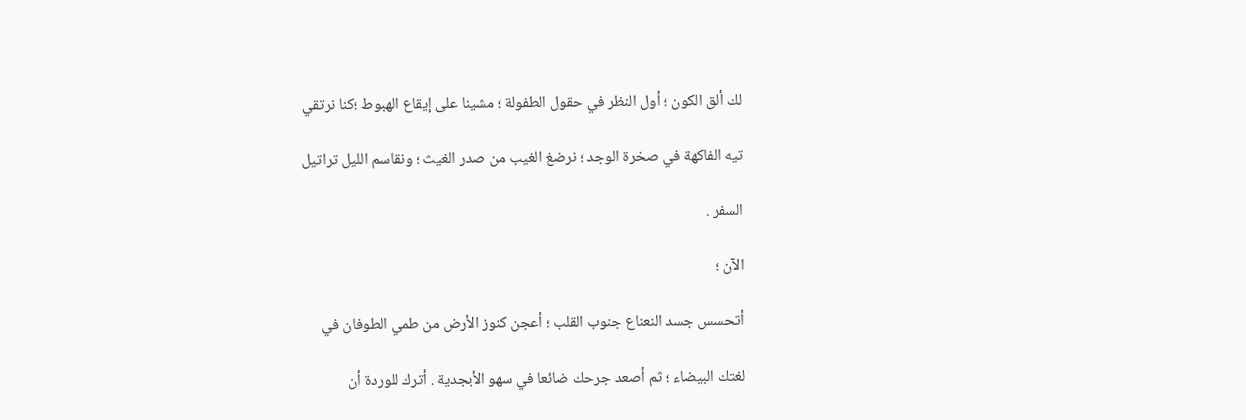لك ألق الكون ؛ أول النظر في حقول الطفولة ؛ مشينا على إيقاع الهبوط ؛كنا نرتقي

تيه الفاكهة في صخرة الوجد ؛ نرضغ الغيب من صدر الغيث ؛ ونقاسم الليل تراتيل

السفر .

الآن ؛

أتحسس جسد النعناع جنوب القلب ؛ أعجن كنوز الأرض من طمي الطوفان في

لغتك البيضاء ؛ ثم أصعد جرحك ضائعا في سهو الأبجدية . أترك للوردة أن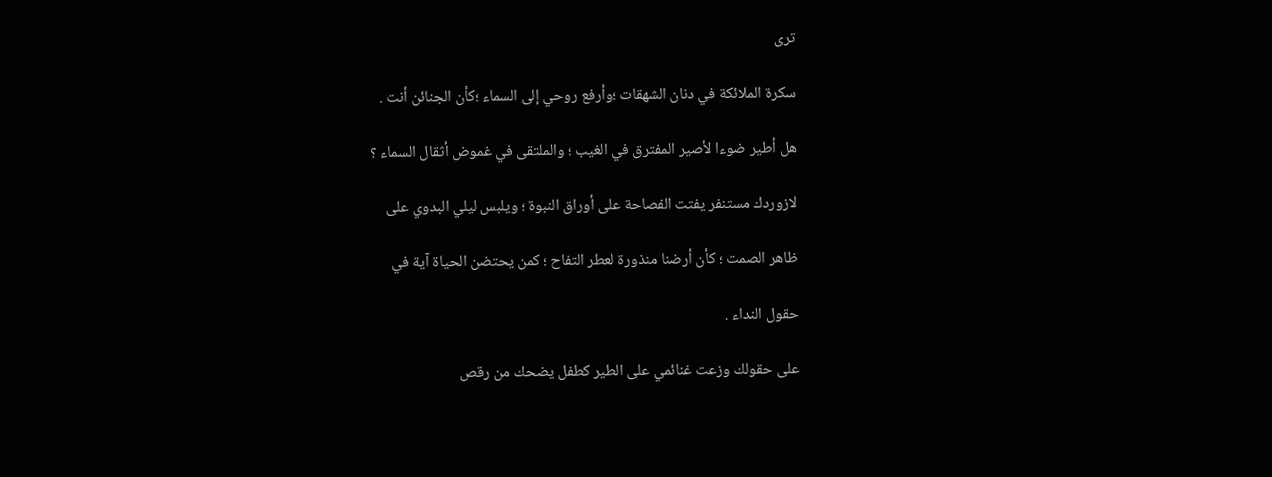ترى

سكرة الملائكة في دنان الشهقات ؛وأرفع روحي إلى السماء ؛كأن الجنائن أنت .

هل أطير ضوءا لأصير المفترق في الغيب ؛ والملتقى في غموض أثقال السماء ؟

لازوردك مستنفر يفتت الفصاحة على أوراق النبوة ؛ ويلبس ليلي البدوي على

ظاهر الصمت ؛ كأن أرضنا منذورة لعطر التفاح ؛ كمن يحتضن الحياة آية في

حقول النداء .

على حقولك وزعت غنائمي على الطير كطفل يضحك من رقص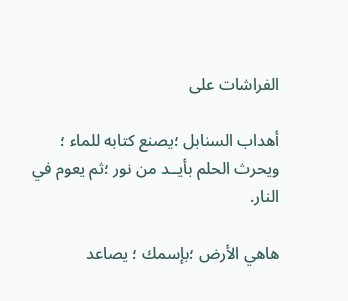الفراشات على

أهداب السنابل ؛يصنع كتابه للماء ؛ ويحرث الحلم بأيــد من نور ؛ثم يعوم في النار.

هاهي الأرض ؛بإسمك ؛ يصاعد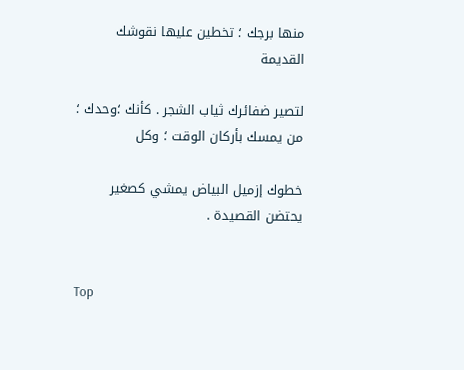منها برجك ؛ تخطين عليها نقوشك القديمة

لتصير ضفائرك ثياب الشجر . كأنك ؛وحدك ؛ من يمسك بأركان الوقت ؛ وكل

خطوك إزميل البياض يمشي كصغير يحتضن القصيدة .


Top